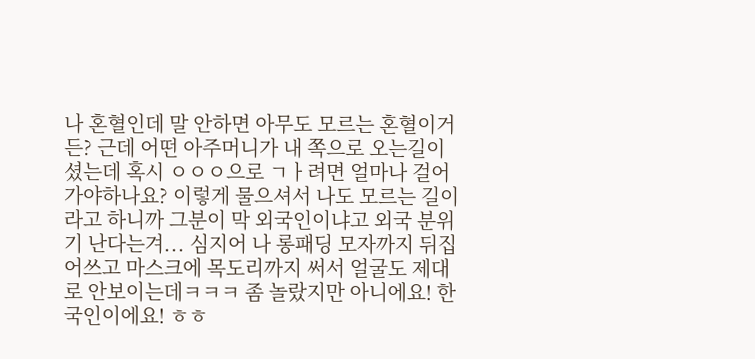나 혼혈인데 말 안하면 아무도 모르는 혼혈이거든? 근데 어떤 아주머니가 내 쪽으로 오는길이셨는데 혹시 ㅇㅇㅇ으로 ㄱㅏ려면 얼마나 걸어가야하나요? 이렇게 물으셔서 나도 모르는 길이라고 하니까 그분이 막 외국인이냐고 외국 분위기 난다는겨... 심지어 나 롱패딩 모자까지 뒤집어쓰고 마스크에 목도리까지 써서 얼굴도 제대로 안보이는데ㅋㅋㅋ 좀 놀랐지만 아니에요! 한국인이에요! ㅎㅎ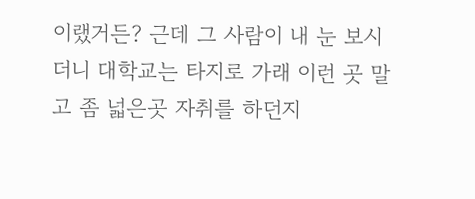이랬거든? 근데 그 사람이 내 눈 보시더니 대학교는 타지로 가래 이런 곳 말고 좀 넓은곳 자취를 하던지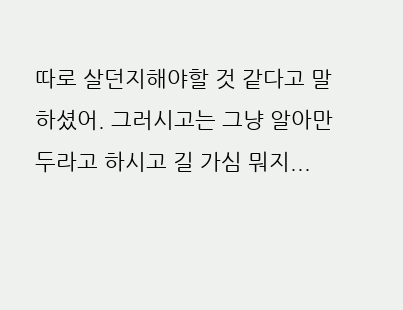따로 살던지해야할 것 같다고 말하셨어. 그러시고는 그냥 알아만두라고 하시고 길 가심 뭐지...